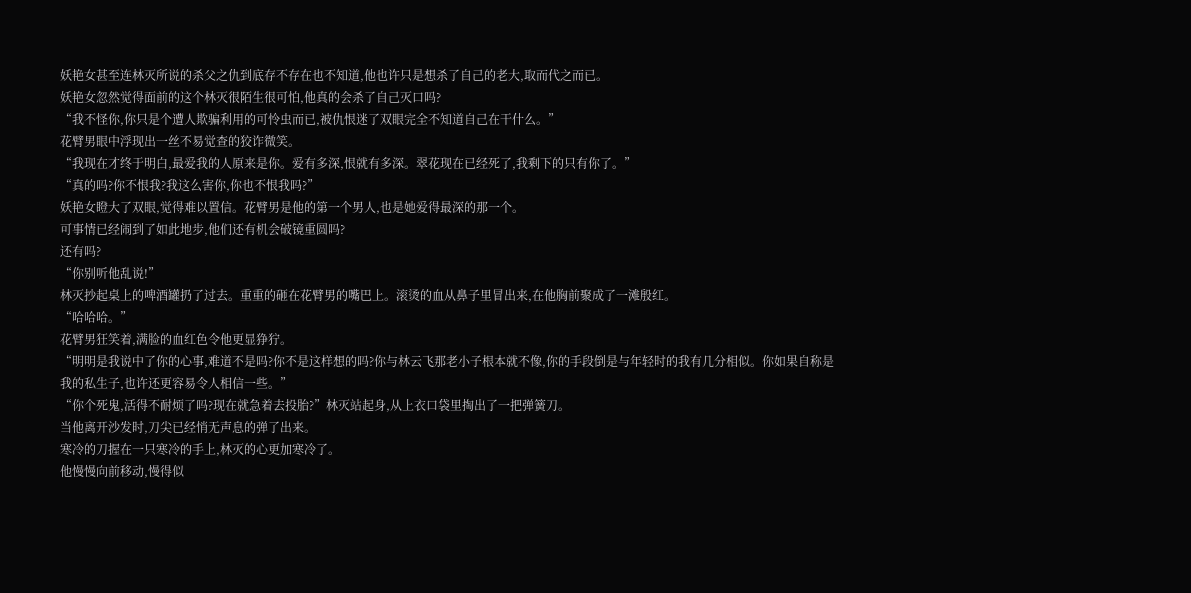妖艳女甚至连林灭所说的杀父之仇到底存不存在也不知道,他也许只是想杀了自己的老大,取而代之而已。
妖艳女忽然觉得面前的这个林灭很陌生很可怕,他真的会杀了自己灭口吗?
“我不怪你,你只是个遭人欺骗利用的可怜虫而已,被仇恨迷了双眼完全不知道自己在干什么。”
花臂男眼中浮现出一丝不易觉查的狡诈微笑。
“我现在才终于明白,最爱我的人原来是你。爱有多深,恨就有多深。翠花现在已经死了,我剩下的只有你了。”
“真的吗?你不恨我?我这么害你,你也不恨我吗?”
妖艳女瞪大了双眼,觉得难以置信。花臂男是他的第一个男人,也是她爱得最深的那一个。
可事情已经闹到了如此地步,他们还有机会破镜重圆吗?
还有吗?
“你别听他乱说!”
林灭抄起桌上的啤酒罐扔了过去。重重的砸在花臂男的嘴巴上。滚烫的血从鼻子里冒出来,在他胸前聚成了一滩殷红。
“哈哈哈。”
花臂男狂笑着,满脸的血红色令他更显狰狞。
“明明是我说中了你的心事,难道不是吗?你不是这样想的吗?你与林云飞那老小子根本就不像,你的手段倒是与年轻时的我有几分相似。你如果自称是我的私生子,也许还更容易令人相信一些。”
“你个死鬼,活得不耐烦了吗?现在就急着去投胎?”林灭站起身,从上衣口袋里掏出了一把弹簧刀。
当他离开沙发时,刀尖已经悄无声息的弹了出来。
寒冷的刀握在一只寒冷的手上,林灭的心更加寒冷了。
他慢慢向前移动,慢得似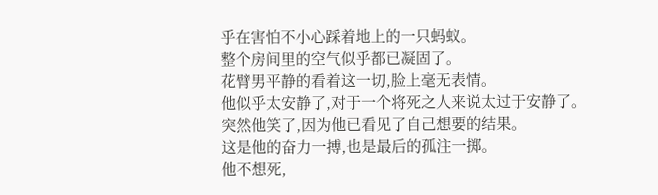乎在害怕不小心踩着地上的一只蚂蚁。
整个房间里的空气似乎都已凝固了。
花臂男平静的看着这一切,脸上毫无表情。
他似乎太安静了,对于一个将死之人来说太过于安静了。
突然他笑了,因为他已看见了自己想要的结果。
这是他的奋力一搏,也是最后的孤注一掷。
他不想死,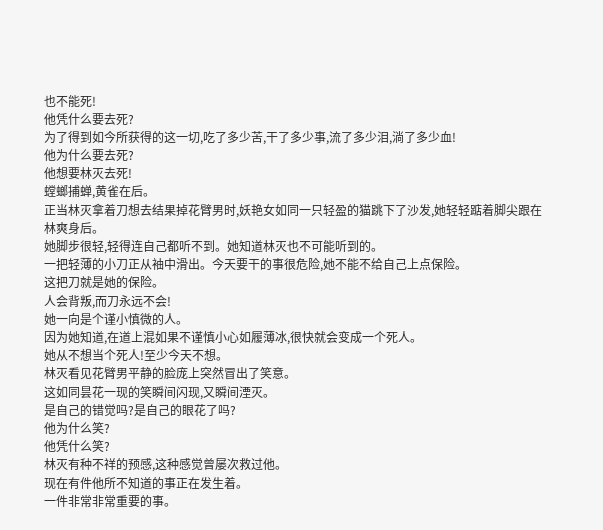也不能死!
他凭什么要去死?
为了得到如今所获得的这一切,吃了多少苦,干了多少事,流了多少泪,淌了多少血!
他为什么要去死?
他想要林灭去死!
螳螂捕蝉,黄雀在后。
正当林灭拿着刀想去结果掉花臂男时,妖艳女如同一只轻盈的猫跳下了沙发,她轻轻踮着脚尖跟在林爽身后。
她脚步很轻,轻得连自己都听不到。她知道林灭也不可能听到的。
一把轻薄的小刀正从袖中滑出。今天要干的事很危险,她不能不给自己上点保险。
这把刀就是她的保险。
人会背叛,而刀永远不会!
她一向是个谨小慎微的人。
因为她知道,在道上混如果不谨慎小心如履薄冰,很快就会变成一个死人。
她从不想当个死人!至少今天不想。
林灭看见花臂男平静的脸庞上突然冒出了笑意。
这如同昙花一现的笑瞬间闪现,又瞬间湮灭。
是自己的错觉吗?是自己的眼花了吗?
他为什么笑?
他凭什么笑?
林灭有种不祥的预感,这种感觉曾屡次救过他。
现在有件他所不知道的事正在发生着。
一件非常非常重要的事。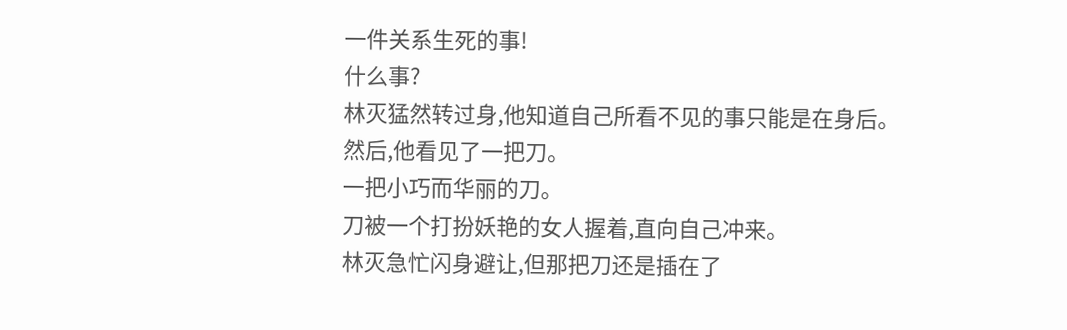一件关系生死的事!
什么事?
林灭猛然转过身,他知道自己所看不见的事只能是在身后。
然后,他看见了一把刀。
一把小巧而华丽的刀。
刀被一个打扮妖艳的女人握着,直向自己冲来。
林灭急忙闪身避让,但那把刀还是插在了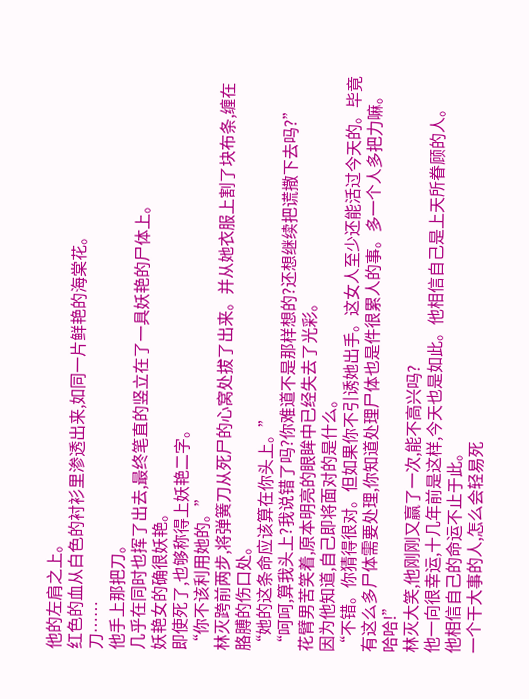他的左肩之上。
红色的血从白色的衬衫里渗透出来,如同一片鲜艳的海棠花。
刀……
他手上那把刀。
几乎在同时也挥了出去,最终笔直的竖立在了一具妖艳的尸体上。
妖艳女的确很妖艳。
即使死了,也够称得上妖艳二字。
“你不该利用她的。”
林灭跨前两步,将弹簧刀从死尸的心窝处拔了出来。并从她衣服上割了块布条,缠在胳膊的伤口处。
“她的这条命应该算在你头上。”
“呵呵,算我头上?我说错了吗?你难道不是那样想的?还想继续把谎撒下去吗?”
花臂男苦笑着,原本明亮的眼眸中已经失去了光彩。
因为他知道,自己即将面对的是什么。
“不错。你猜得很对。但如果你不引诱她出手。这女人至少还能活过今天的。毕竟有这么多尸体需要处理,你知道处理尸体也是件很累人的事。多一个人多把力嘛。哈哈!”
林灭大笑,他刚刚又赢了一次,能不高兴吗?
他一向很幸运,十几年前是这样,今天也是如此。他相信自己是上天所眷顾的人。
他相信自己的命运不止于此。
一个干大事的人,怎么会轻易死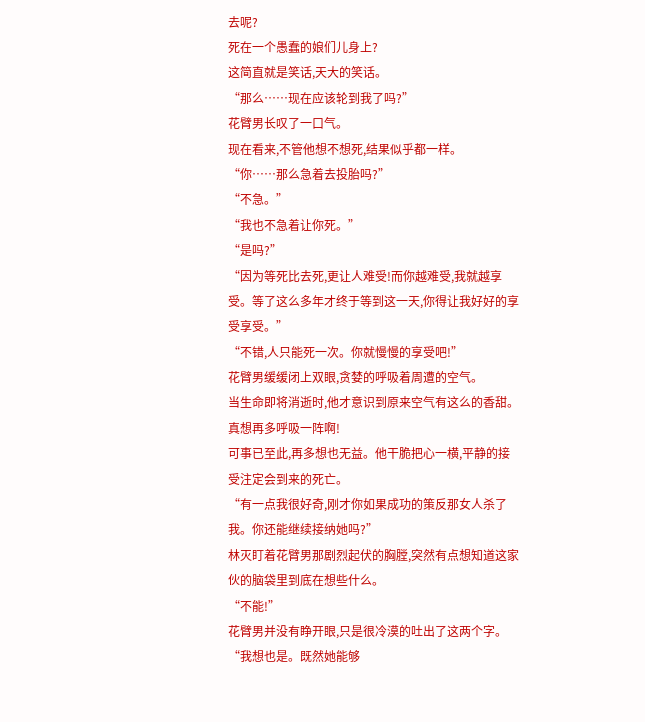去呢?
死在一个愚蠢的娘们儿身上?
这简直就是笑话,天大的笑话。
“那么……现在应该轮到我了吗?”
花臂男长叹了一口气。
现在看来,不管他想不想死,结果似乎都一样。
“你……那么急着去投胎吗?”
“不急。”
“我也不急着让你死。”
“是吗?”
“因为等死比去死,更让人难受!而你越难受,我就越享受。等了这么多年才终于等到这一天,你得让我好好的享受享受。”
“不错,人只能死一次。你就慢慢的享受吧!”
花臂男缓缓闭上双眼,贪婪的呼吸着周遭的空气。
当生命即将消逝时,他才意识到原来空气有这么的香甜。
真想再多呼吸一阵啊!
可事已至此,再多想也无益。他干脆把心一横,平静的接受注定会到来的死亡。
“有一点我很好奇,刚才你如果成功的策反那女人杀了我。你还能继续接纳她吗?”
林灭盯着花臂男那剧烈起伏的胸膛,突然有点想知道这家伙的脑袋里到底在想些什么。
“不能!”
花臂男并没有睁开眼,只是很冷漠的吐出了这两个字。
“我想也是。既然她能够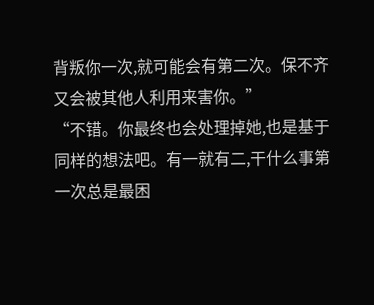背叛你一次,就可能会有第二次。保不齐又会被其他人利用来害你。”
“不错。你最终也会处理掉她,也是基于同样的想法吧。有一就有二,干什么事第一次总是最困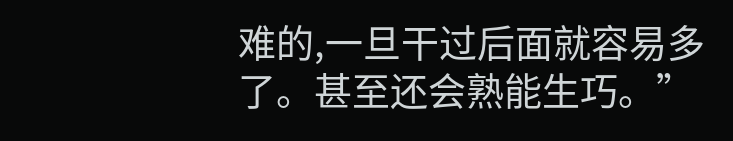难的,一旦干过后面就容易多了。甚至还会熟能生巧。”